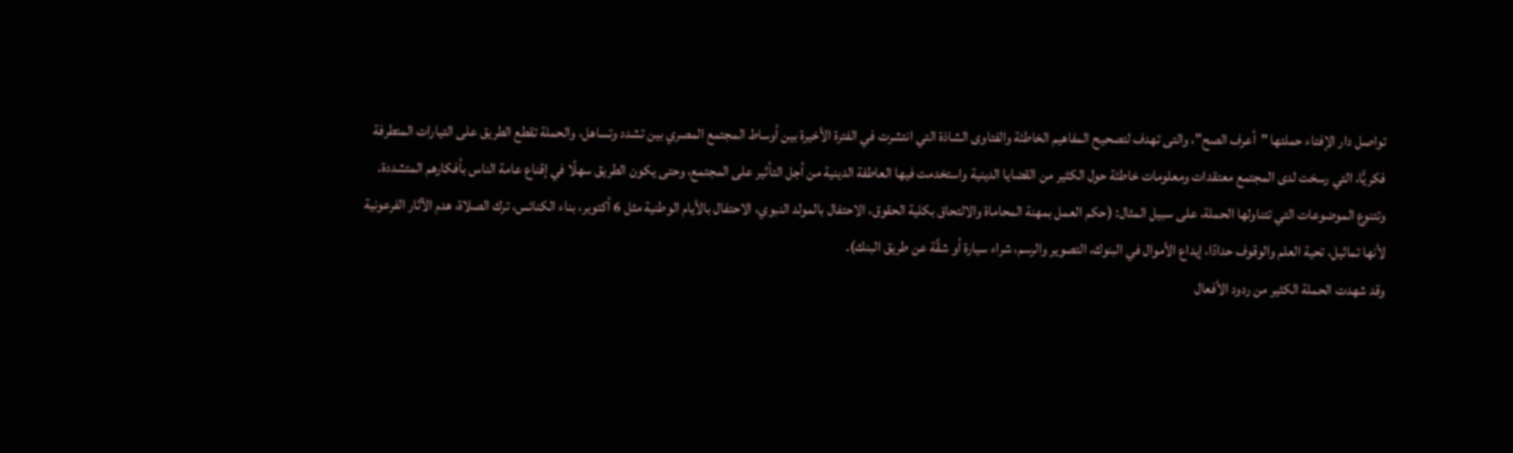تواصل دار الإفتاء حملتها "أعرف الصح"، والتى تهدف لتصحيح المفاهيم الخاطئة والفتاوى الشاذة التي انتشرت في الفترة الأخيرة بين أوساط المجتمع المصري بين تشدد وتساهل، والحملة تقطع الطريق على التيارات المتطرفة فكريًّا، التي رسخت لدى المجتمع معتقدات ومعلومات خاطئة حول الكثير من القضايا الدينية واستخدمت فيها العاطفة الدينية من أجل التأثير على المجتمع، وحتى يكون الطريق سهلًا في إقناع عامة الناس بأفكارهم المتشددة.
وتتنوع الموضوعات التي تتناولها الحملة، على سبيل المثال: (حكم العمل بمهنة المحاماة والالتحاق بكلية الحقوق، الاحتفال بالمولد النبوي، الاحتفال بالأيام الوطنية مثل 6 أكتوبر، بناء الكنائس، ترك الصلاة، هدم الآثار الفرعونية لأنها تماثيل، تحية العلم والوقوف حدادًا، إيداع الأموال في البنوك، التصوير والرسم، شراء سيارة أو شقَّة عن طريق البنك).
وقد شهدت الحملة الكثير من ردود الأفعال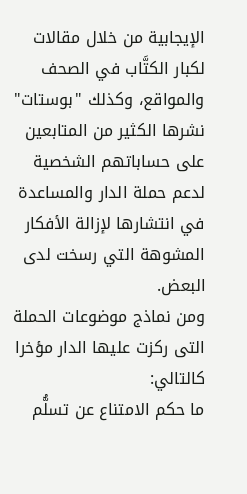الإيجابية من خلال مقالات لكبار الكتَّاب في الصحف والمواقع، وكذلك "بوستات" نشرها الكثير من المتابعين على حساباتهم الشخصية لدعم حملة الدار والمساعدة في انتشارها لإزالة الأفكار المشوهة التي رسخت لدى البعض.
ومن نماذج موضوعات الحملة التى ركزت عليها الدار مؤخرا كالتالي:
ما حكم الامتناع عن تسلُّم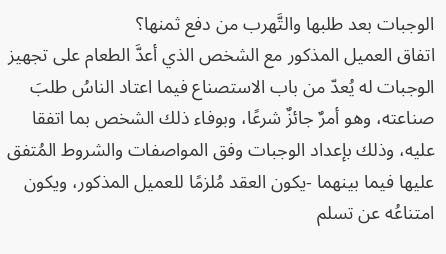الوجبات بعد طلبها والتَّهرب من دفع ثمنها؟
اتفاق العميل المذكور مع الشخص الذي أعدَّ الطعام على تجهيز الوجبات له يُعدّ من باب الاستصناع فيما اعتاد الناسُ طلبَ صناعته، وهو أمرٌ جائزٌ شرعًا، وبوفاء ذلك الشخص بما اتفقا عليه، وذلك بإعداد الوجبات وفق المواصفات والشروط المُتفق عليها فيما بينهما -يكون العقد مُلزمًا للعميل المذكور، ويكون امتناعُه عن تسلم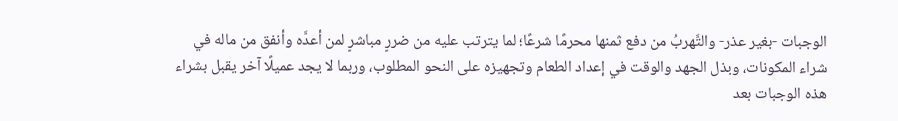الوجبات -بغير عذر- والتَّهربُ من دفع ثمنها محرمًا شرعًا؛ لما يترتب عليه من ضررٍ مباشرٍ لمن أعدَّه وأنفق من ماله في شراء المكونات، وبذل الجهد والوقت في إعداد الطعام وتجهيزه على النحو المطلوب، وربما لا يجد عميلًا آخر يقبل بشراء هذه الوجبات بعد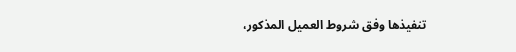تنفيذها وفق شروط العميل المذكور،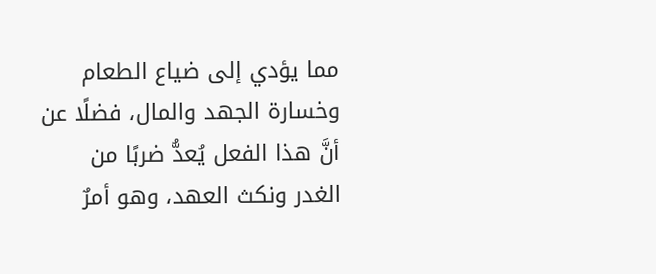مما يؤدي إلى ضياع الطعام وخسارة الجهد والمال، فضلًا عن أنَّ هذا الفعل يُعدُّ ضربًا من الغدر ونكث العهد، وهو أمرٌ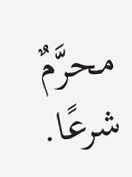محرَّمٌ شرعًا.